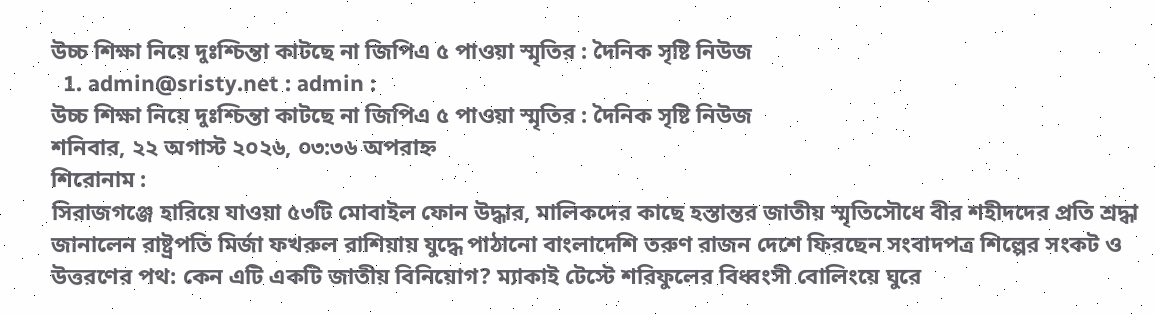উচ্চ শিক্ষা নিয়ে দুঃশ্চিন্তা কাটছে না জিপিএ ৫ পাওয়া স্মৃতির : দৈনিক সৃষ্টি নিউজ
  1. admin@sristy.net : admin :
উচ্চ শিক্ষা নিয়ে দুঃশ্চিন্তা কাটছে না জিপিএ ৫ পাওয়া স্মৃতির : দৈনিক সৃষ্টি নিউজ
শনিবার, ২২ অগাস্ট ২০২৬, ০৩:৩৬ অপরাহ্ন
শিরোনাম :
সিরাজগঞ্জে হারিয়ে যাওয়া ৫৩টি মোবাইল ফোন উদ্ধার, মালিকদের কাছে হস্তান্তর জাতীয় স্মৃতিসৌধে বীর শহীদদের প্রতি শ্রদ্ধা জানালেন রাষ্ট্রপতি মির্জা ফখরুল রাশিয়ায় যুদ্ধে পাঠানো বাংলাদেশি তরুণ রাজন দেশে ফিরছেন সংবাদপত্র শিল্পের সংকট ও উত্তরণের পথ: কেন এটি একটি জাতীয় বিনিয়োগ? ম্যাকাই টেস্টে শরিফুলের বিধ্বংসী বোলিংয়ে ঘুরে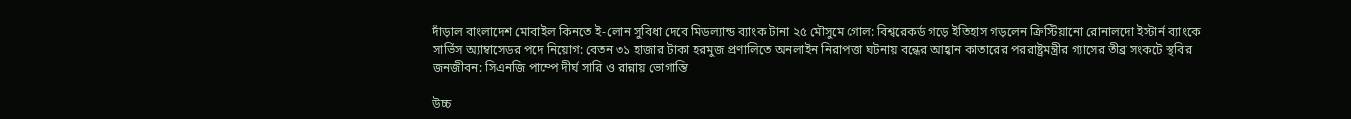দাঁড়াল বাংলাদেশ মোবাইল কিনতে ই-লোন সুবিধা দেবে মিডল্যান্ড ব্যাংক টানা ২৫ মৌসুমে গোল: বিশ্বরেকর্ড গড়ে ইতিহাস গড়লেন ক্রিস্টিয়ানো রোনালদো ইস্টার্ন ব্যাংকে সার্ভিস অ্যাম্বাসেডর পদে নিয়োগ: বেতন ৩১ হাজার টাকা হরমুজ প্রণালিতে অনলাইন নিরাপত্তা ঘটনায় বন্ধের আহ্বান কাতারের পররাষ্ট্রমন্ত্রীর গ্যাসের তীব্র সংকটে স্থবির জনজীবন: সিএনজি পাম্পে দীর্ঘ সারি ও রান্নায় ভোগান্তি

উচ্চ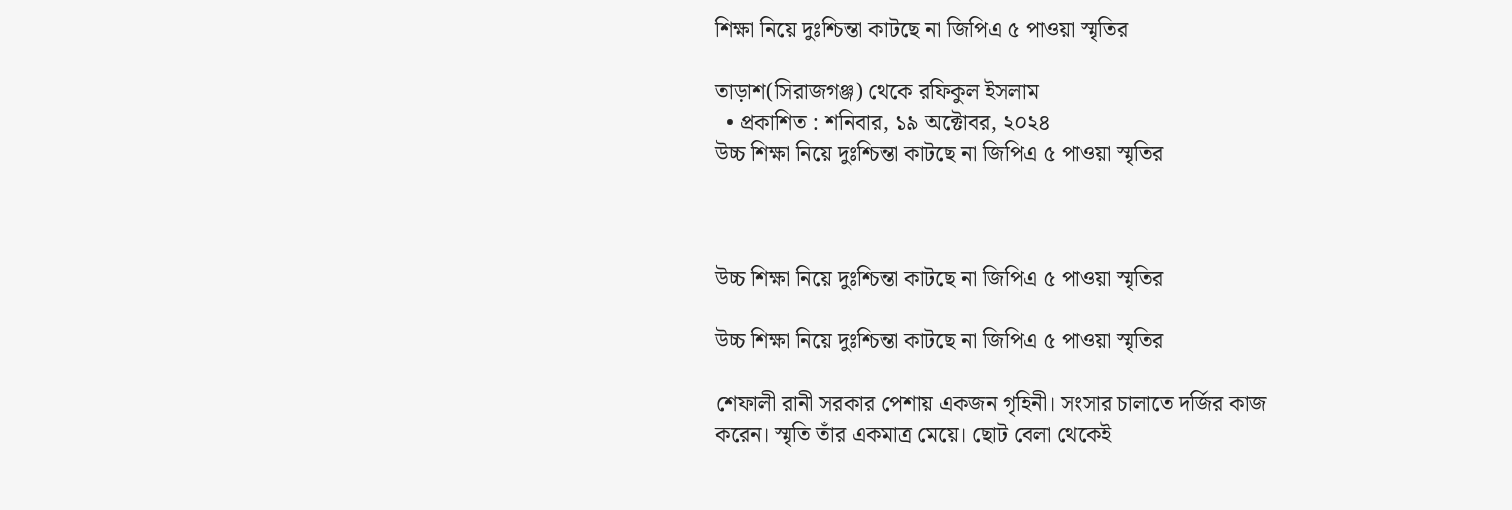শিক্ষা নিয়ে দুঃশ্চিন্তা কাটছে না জিপিএ ৫ পাওয়া স্মৃতির

তাড়াশ(সিরাজগঞ্জ) থেকে রফিকুল ইসলাম
  • প্রকাশিত : শনিবার, ১৯ অক্টোবর, ২০২৪
উচ্চ শিক্ষা নিয়ে দুঃশ্চিন্তা কাটছে না জিপিএ ৫ পাওয়া স্মৃতির



উচ্চ শিক্ষা নিয়ে দুঃশ্চিন্তা কাটছে না জিপিএ ৫ পাওয়া স্মৃতির

উচ্চ শিক্ষা নিয়ে দুঃশ্চিন্তা কাটছে না জিপিএ ৫ পাওয়া স্মৃতির

শেফালী রানী সরকার পেশায় একজন গৃহিনী। সংসার চালাতে দর্জির কাজ করেন। স্মৃতি তাঁর একমাত্র মেয়ে। ছোট বেলা থেকেই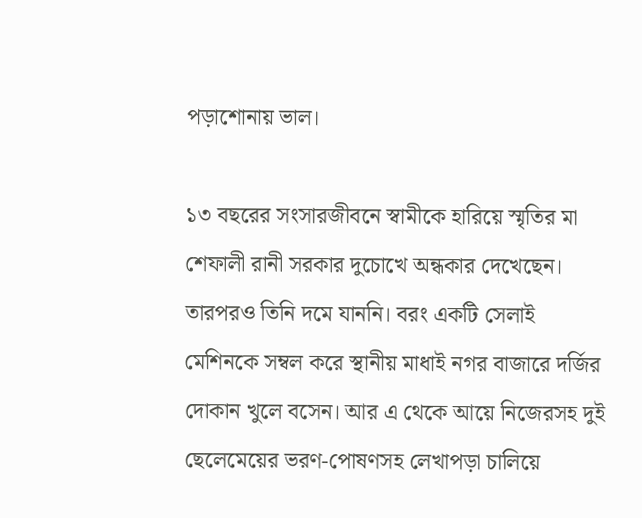পড়াশোনায় ভাল।

১৩ বছরের সংসারজীবনে স্বামীকে হারিয়ে স্মৃতির মা শেফালী রানী সরকার দুচোখে অন্ধকার দেখেছেন। তারপরও তিনি দমে যাননি। বরং একটি সেলাই মেশিনকে সম্বল করে স্থানীয় মাধাই নগর বাজারে দর্জির দোকান খুলে বসেন। আর এ থেকে আয়ে নিজেরসহ দুই ছেলেমেয়ের ভরণ-পোষণসহ লেখাপড়া চালিয়ে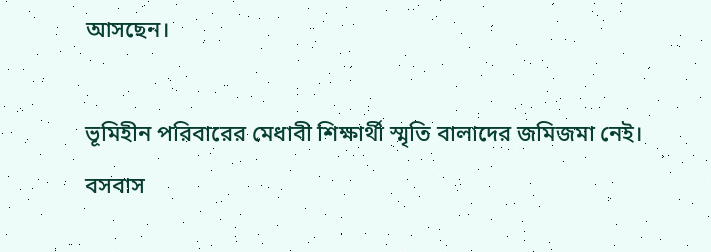আসছেন।

ভূমিহীন পরিবারের মেধাবী শিক্ষার্থী স্মৃতি বালাদের জমিজমা নেই। বসবাস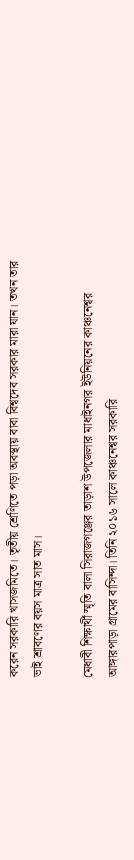করেন সরকারি খাসজমিতে। তৃতীয় শ্রেণিতে পড়া অবস্থায় বাবা বিশ্বদেব সরকার মারা যান। তখন তার ভাই শ্রাবণের বয়স মাত্র সাত মাস।

মেধাবী শিক্ষার্থী স্মৃতি বালা সিরাজগঞ্জের তাড়াশ উপজেলার মাধাইনগর ইউনিয়নের কাঞ্চনেশ্বর আঙ্গারপাড়া গ্রামের বাসিন্দা। তিনি ২০১৬ সালে কাঞ্চনেশ্বর সরকারি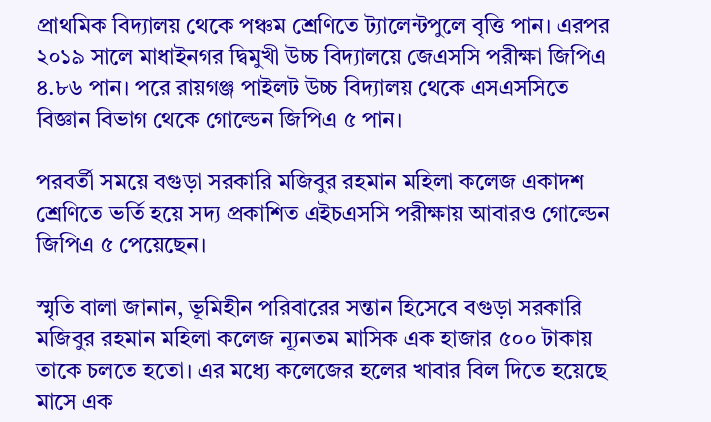প্রাথমিক বিদ্যালয় থেকে পঞ্চম শ্রেণিতে ট্যালেন্টপুলে বৃত্তি পান। এরপর ২০১৯ সালে মাধাইনগর দ্বিমুখী উচ্চ বিদ্যালয়ে জেএসসি পরীক্ষা জিপিএ ৪.৮৬ পান। পরে রায়গঞ্জ পাইলট উচ্চ বিদ্যালয় থেকে এসএসসিতে বিজ্ঞান বিভাগ থেকে গোল্ডেন জিপিএ ৫ পান।

পরবর্তী সময়ে বগুড়া সরকারি মজিবুর রহমান মহিলা কলেজ একাদশ শ্রেণিতে ভর্তি হয়ে সদ্য প্রকাশিত এইচএসসি পরীক্ষায় আবারও গোল্ডেন জিপিএ ৫ পেয়েছেন।

স্মৃতি বালা জানান, ভূমিহীন পরিবারের সন্তান হিসেবে বগুড়া সরকারি মজিবুর রহমান মহিলা কলেজ ন্যূনতম মাসিক এক হাজার ৫০০ টাকায় তাকে চলতে হতো। এর মধ্যে কলেজের হলের খাবার বিল দিতে হয়েছে মাসে এক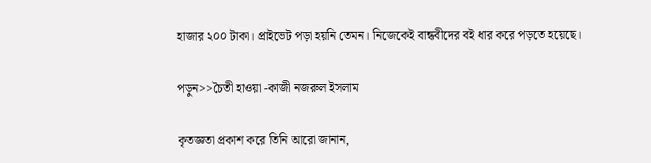হাজার ২০০ টাকা। প্রাইভেট পড়া হয়নি তেমন। নিজেকেই বান্ধবীদের বই ধার করে পড়তে হয়েছে।

পড়ুন>>চৈতী হাওয়া -কাজী নজরুল ইসলাম

কৃতজ্ঞতা প্রকাশ করে তিনি আরো জানান,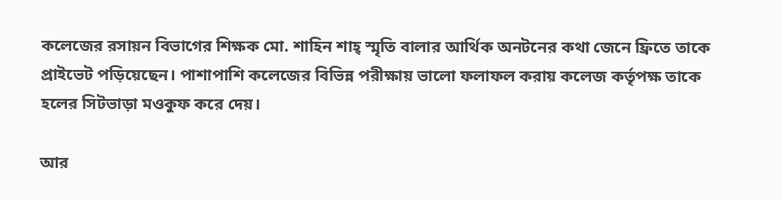কলেজের রসায়ন বিভাগের শিক্ষক মো. শাহিন শাহ্ স্মৃতি বালার আর্থিক অনটনের কথা জেনে ফ্রিতে তাকে প্রাইভেট পড়িয়েছেন। পাশাপাশি কলেজের বিভিন্ন পরীক্ষায় ভালো ফলাফল করায় কলেজ কর্তৃপক্ষ তাকে হলের সিটভাড়া মওকুফ করে দেয়।

আর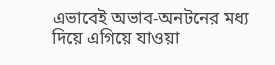এভাবেই অভাব-অনটনের মধ্য দিয়ে এগিয়ে যাওয়া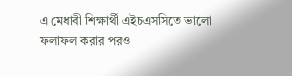এ মেধাবী শিক্ষার্থী এইচএসসিতে ভালো ফলাফল করার পরও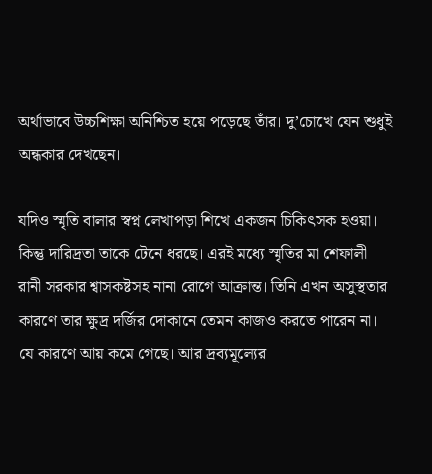অর্থাভাবে উচ্চশিক্ষা অনিশ্চিত হয়ে পড়েছে তাঁর। দু’চোখে যেন শুধুই অন্ধকার দেখছেন।

যদিও স্মৃতি বালার স্বপ্ন লেখাপড়া শিখে একজন চিকিৎসক হওয়া। কিন্তু দারিদ্রতা তাকে টেনে ধরছে। এরই মধ্যে স্মৃতির মা শেফালী রানী সরকার শ্বাসকষ্টসহ নানা রোগে আক্রান্ত। তিনি এখন অসুস্থতার কারণে তার ক্ষুদ্র দর্জির দোকানে তেমন কাজও করতে পারেন না। যে কারণে আয় কমে গেছে। আর দ্রব্যমূল্যের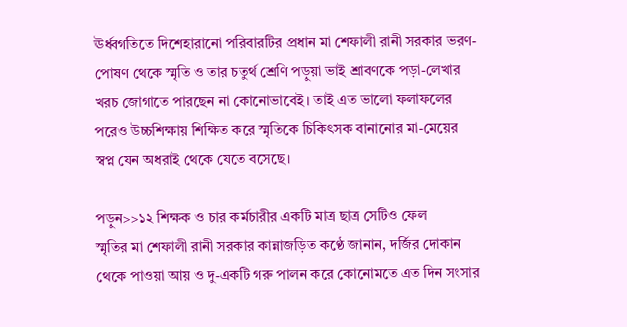ঊর্ধ্বগতিতে দিশেহারানো পরিবারটির প্রধান মা শেফালী রানী সরকার ভরণ-পোষণ থেকে স্মৃতি ও তার চতুর্থ শ্রেণি পড়ুয়া ভাই শ্রাবণকে পড়া-লেখার খরচ জোগাতে পারছেন না কোনোভাবেই। তাই এত ভালো ফলাফলের পরেও উচ্চশিক্ষায় শিক্ষিত করে স্মৃতিকে চিকিৎসক বানানোর মা-মেয়ের স্বপ্ন যেন অধরাই থেকে যেতে বসেছে।

পড়ুন>>১২ শিক্ষক ও চার কর্মচারীর একটি মাত্র ছাত্র সেটিও ফেল
স্মৃতির মা শেফালী রানী সরকার কান্নাজড়িত কণ্ঠে জানান, দর্জির দোকান থেকে পাওয়া আয় ও দু-একটি গরু পালন করে কোনোমতে এত দিন সংসার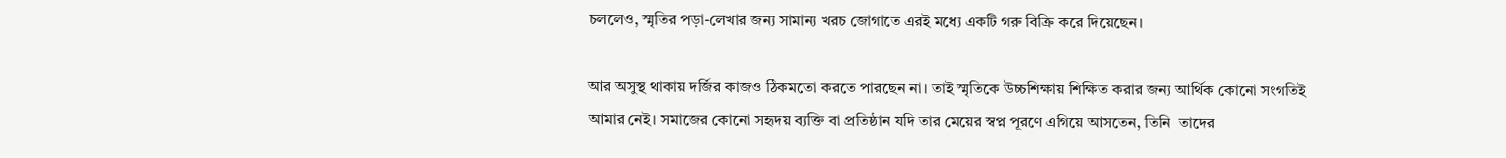চললেও, স্মৃতির পড়া-লেখার জন্য সামান্য খরচ জোগাতে এরই মধ্যে একটি গরু বিক্রি করে দিয়েছেন।

আর অসুস্থ থাকায় দর্জির কাজও ঠিকমতো করতে পারছেন না। তাই স্মৃতিকে উচ্চশিক্ষায় শিক্ষিত করার জন্য আর্থিক কোনো সংগতিই আমার নেই। সমাজের কোনো সহৃদয় ব্যক্তি বা প্রতিষ্ঠান যদি তার মেয়ের স্বপ্ন পূরণে এগিয়ে আসতেন, তিনি  তাদের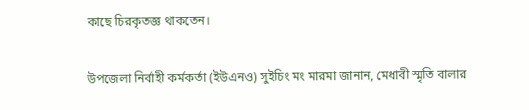কাছে চিরকৃতজ্ঞ থাকতেন।

উপজেলা নির্বাহী কর্মকর্তা (ইউএনও) সুইচিং মং মারমা জানান, মেধাবী স্মৃতি বালার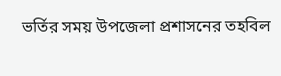ভর্তির সময় উপজেলা প্রশাসনের তহবিল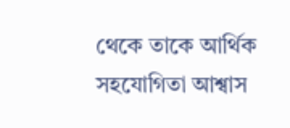থেকে তাকে আর্থিক সহযোগিতা আশ্বাস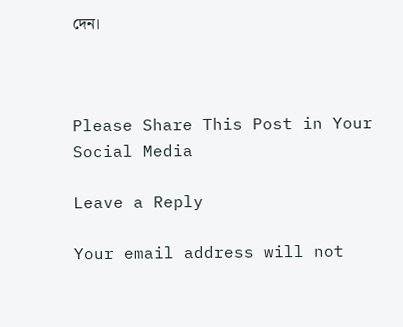দেন।



Please Share This Post in Your Social Media

Leave a Reply

Your email address will not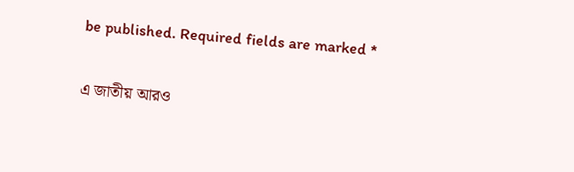be published. Required fields are marked *

এ জাতীয় আরও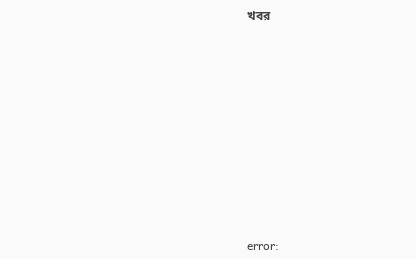খবর















error: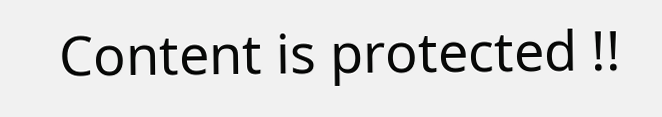Content is protected !!